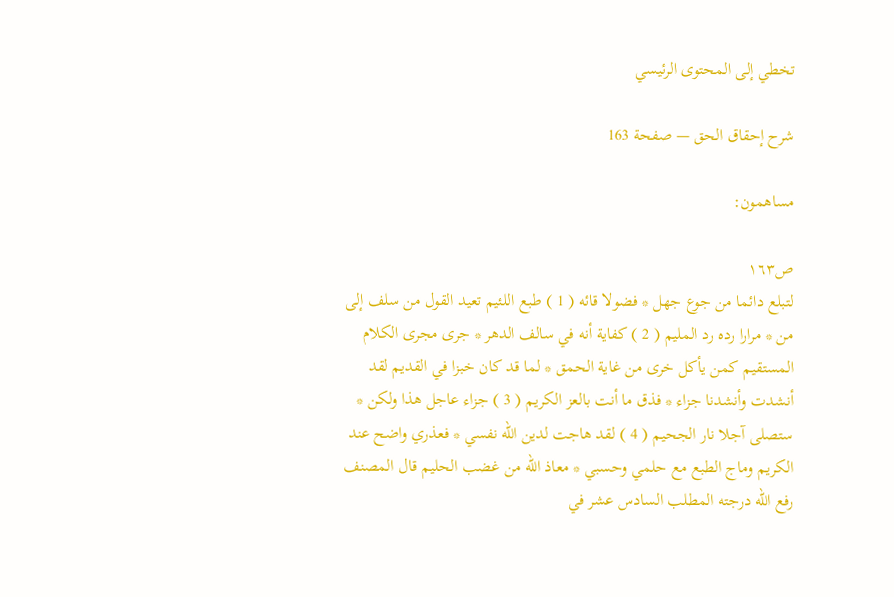تخطي إلى المحتوى الرئيسي

شرح إحقاق الحق — صفحة 163

مساهمون:

ص١٦٣
لتبلع دائما من جوع جهل * فضولا قائه ( 1 ) طبع اللئيم تعيد القول من سلف إلى من * مرارا رده رد المليم ( 2 ) كفاية أنه في سالف الدهر * جرى مجرى الكلام المستقيم كمن يأكل خرى من غاية الحمق * لما قد كان خبزا في القديم لقد أنشدت وأنشدنا جزاء * فذق ما أنت بالعز الكريم ( 3 ) جزاء عاجل هذا ولكن * ستصلى آجلا نار الجحيم ( 4 ) لقد هاجت لدين الله نفسي * فعذري واضح عند الكريم وماج الطبع مع حلمي وحسبي * معاذ الله من غضب الحليم قال المصنف رفع الله درجته المطلب السادس عشر في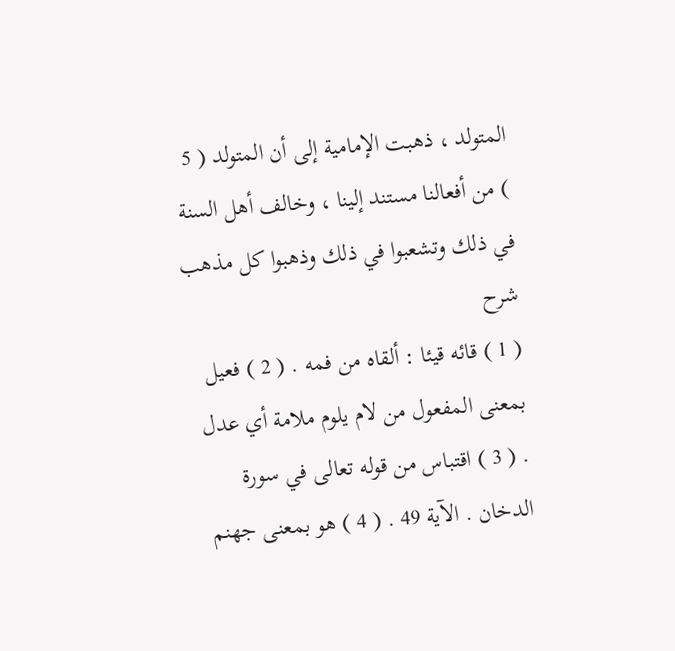المتولد ، ذهبت الإمامية إلى أن المتولد ( 5 ) من أفعالنا مستند إلينا ، وخالف أهل السنة في ذلك وتشعبوا في ذلك وذهبوا كل مذهب
شرح
( 1 ) قائه قيئا : ألقاه من فمه . ( 2 ) فعيل بمعنى المفعول من لام يلوم ملامة أي عدل . ( 3 ) اقتباس من قوله تعالى في سورة الدخان . الآية 49 . ( 4 ) هو بمعنى جهنم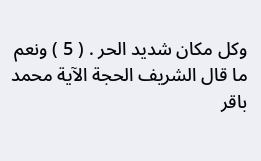وكل مكان شديد الحر . ( 5 ) ونعم ما قال الشريف الحجة الآية محمد باقر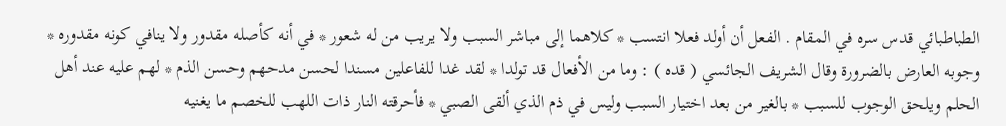الطباطبائي قدس سره في المقام . الفعل أن أولد فعلا انتسب * كلاهما إلى مباشر السبب ولا يريب من له شعور * في أنه كأصله مقدور ولا ينافي كونه مقدوره * وجوبه العارض بالضرورة وقال الشريف الجائسي ( قده ) : وما من الأفعال قد تولدا * لقد غدا للفاعلين مسندا لحسن مدحهم وحسن الذم * لهم عليه عند أهل الحلم ويلحق الوجوب للسبب * بالغير من بعد اختيار السبب وليس في ذم الذي ألقى الصبي * فأحرقته النار ذات اللهب للخصم ما يغنيه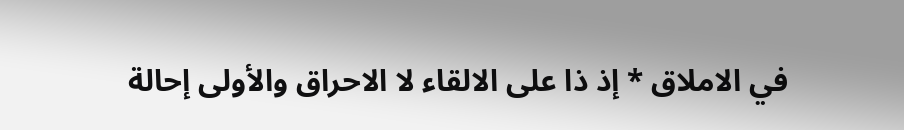في الاملاق * إذ ذا على الالقاء لا الاحراق والأولى إحالة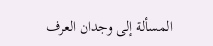المسألة إلى وجدان العرف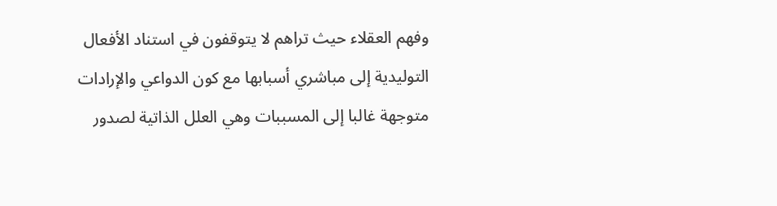وفهم العقلاء حيث تراهم لا يتوقفون في استناد الأفعال التوليدية إلى مباشري أسبابها مع كون الدواعي والإرادات متوجهة غالبا إلى المسببات وهي العلل الذاتية لصدور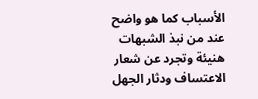الأسباب كما هو واضح عند من نبذ الشبهات هنيئة وتجرد عن شعار الاعتساف ودثار الجهل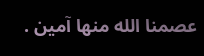عصمنا الله منها آمين .